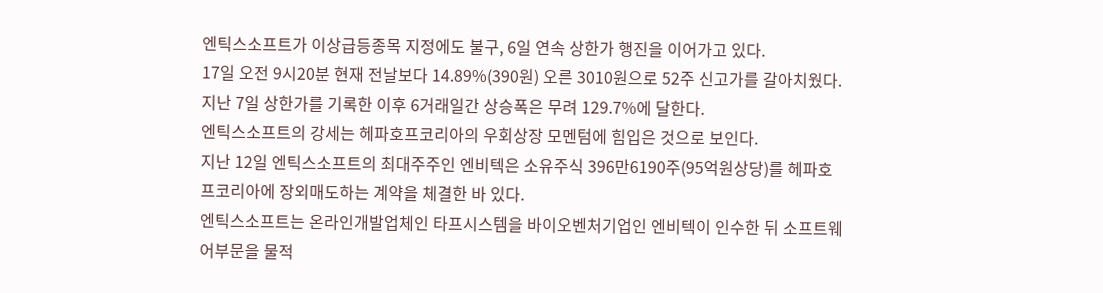엔틱스소프트가 이상급등종목 지정에도 불구, 6일 연속 상한가 행진을 이어가고 있다.
17일 오전 9시20분 현재 전날보다 14.89%(390원) 오른 3010원으로 52주 신고가를 갈아치웠다.
지난 7일 상한가를 기록한 이후 6거래일간 상승폭은 무려 129.7%에 달한다.
엔틱스소프트의 강세는 헤파호프코리아의 우회상장 모멘텀에 힘입은 것으로 보인다.
지난 12일 엔틱스소프트의 최대주주인 엔비텍은 소유주식 396만6190주(95억원상당)를 헤파호프코리아에 장외매도하는 계약을 체결한 바 있다.
엔틱스소프트는 온라인개발업체인 타프시스템을 바이오벤처기업인 엔비텍이 인수한 뒤 소프트웨어부문을 물적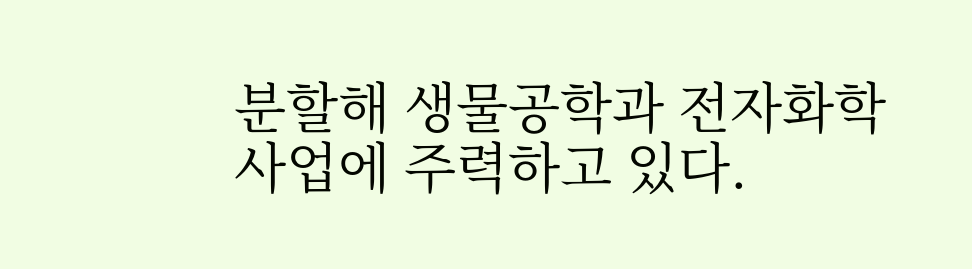분할해 생물공학과 전자화학사업에 주력하고 있다.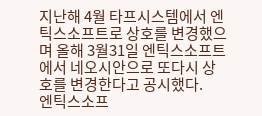지난해 4월 타프시스템에서 엔틱스소프트로 상호를 변경했으며 올해 3월31일 엔틱스소프트에서 네오시안으로 또다시 상호를 변경한다고 공시했다.
엔틱스소프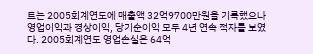트는 2005회계연도에 매출액 32억9700만원을 기록했으나 영업이익과 경상이익, 당기순이익 모두 4년 연속 적자를 보였다. 2005회계연도 영업손실은 64억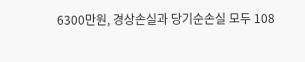6300만원, 경상손실과 당기순손실 모두 108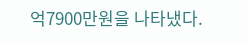억7900만원을 나타냈다.